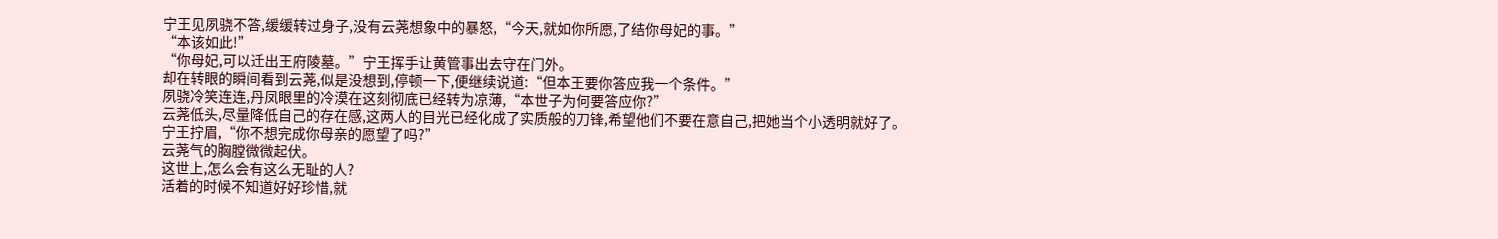宁王见夙骁不答,缓缓转过身子,没有云荛想象中的暴怒,“今天,就如你所愿,了结你母妃的事。”
“本该如此!”
“你母妃,可以迁出王府陵墓。”宁王挥手让黄管事出去守在门外。
却在转眼的瞬间看到云荛,似是没想到,停顿一下,便继续说道:“但本王要你答应我一个条件。”
夙骁冷笑连连,丹凤眼里的冷漠在这刻彻底已经转为凉薄,“本世子为何要答应你?”
云荛低头,尽量降低自己的存在感,这两人的目光已经化成了实质般的刀锋,希望他们不要在意自己,把她当个小透明就好了。
宁王拧眉,“你不想完成你母亲的愿望了吗?”
云荛气的胸膛微微起伏。
这世上,怎么会有这么无耻的人?
活着的时候不知道好好珍惜,就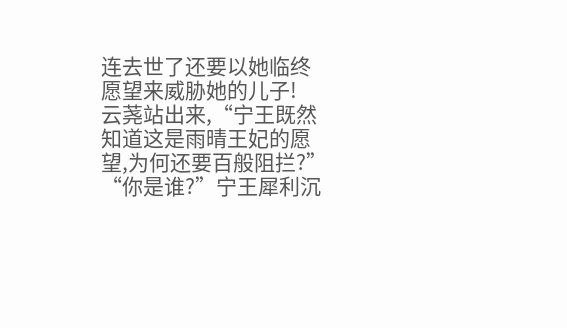连去世了还要以她临终愿望来威胁她的儿子!
云荛站出来,“宁王既然知道这是雨晴王妃的愿望,为何还要百般阻拦?”
“你是谁?”宁王犀利沉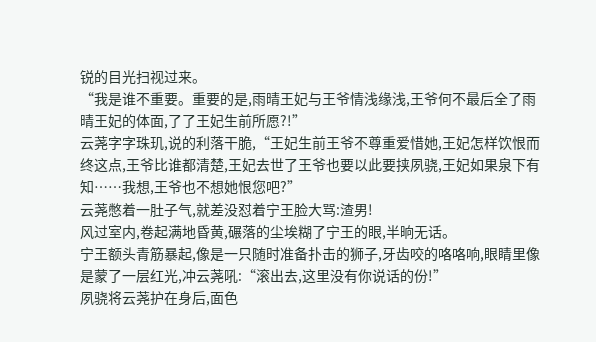锐的目光扫视过来。
“我是谁不重要。重要的是,雨晴王妃与王爷情浅缘浅,王爷何不最后全了雨晴王妃的体面,了了王妃生前所愿?!”
云荛字字珠玑,说的利落干脆,“王妃生前王爷不尊重爱惜她,王妃怎样饮恨而终这点,王爷比谁都清楚,王妃去世了王爷也要以此要挟夙骁,王妃如果泉下有知……我想,王爷也不想她恨您吧?”
云荛憋着一肚子气,就差没怼着宁王脸大骂:渣男!
风过室内,卷起满地昏黄,碾落的尘埃糊了宁王的眼,半晌无话。
宁王额头青筋暴起,像是一只随时准备扑击的狮子,牙齿咬的咯咯响,眼睛里像是蒙了一层红光,冲云荛吼:“滚出去,这里没有你说话的份!”
夙骁将云荛护在身后,面色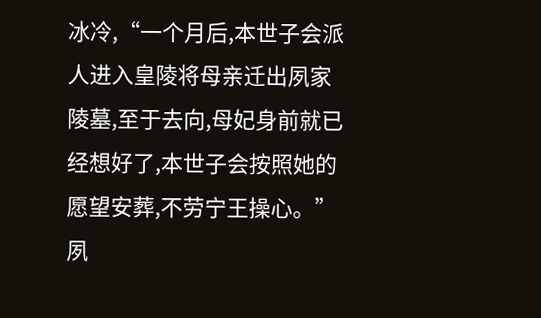冰冷,“一个月后,本世子会派人进入皇陵将母亲迁出夙家陵墓,至于去向,母妃身前就已经想好了,本世子会按照她的愿望安葬,不劳宁王操心。”
夙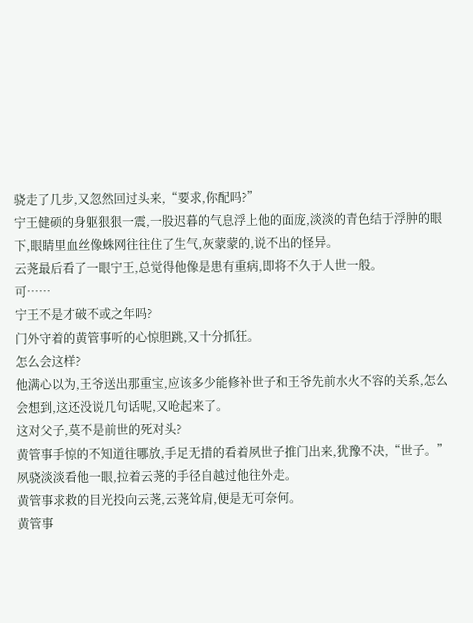骁走了几步,又忽然回过头来,“要求,你配吗?”
宁王健硕的身躯狠狠一震,一股迟暮的气息浮上他的面庞,淡淡的青色结于浮肿的眼下,眼睛里血丝像蛛网往往住了生气,灰蒙蒙的,说不出的怪异。
云荛最后看了一眼宁王,总觉得他像是患有重病,即将不久于人世一般。
可……
宁王不是才破不或之年吗?
门外守着的黄管事听的心惊胆跳,又十分抓狂。
怎么会这样?
他满心以为,王爷送出那重宝,应该多少能修补世子和王爷先前水火不容的关系,怎么会想到,这还没说几句话呢,又呛起来了。
这对父子,莫不是前世的死对头?
黄管事手惊的不知道往哪放,手足无措的看着夙世子推门出来,犹豫不决,“世子。”
夙骁淡淡看他一眼,拉着云荛的手径自越过他往外走。
黄管事求救的目光投向云荛,云荛耸肩,便是无可奈何。
黄管事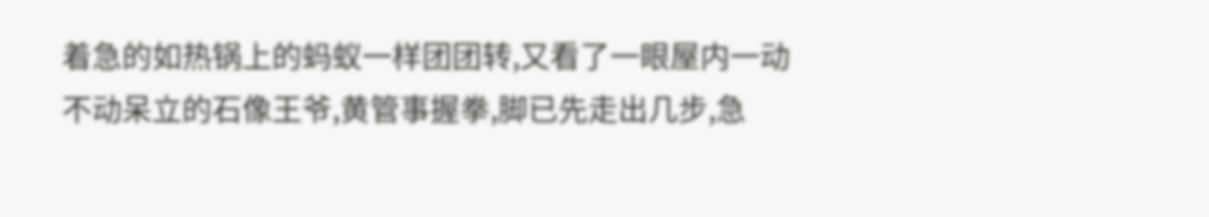着急的如热锅上的蚂蚁一样团团转,又看了一眼屋内一动不动呆立的石像王爷,黄管事握拳,脚已先走出几步,急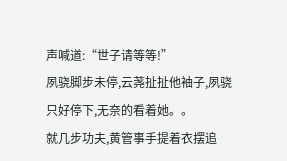声喊道:“世子请等等!”
夙骁脚步未停,云荛扯扯他袖子,夙骁只好停下,无奈的看着她。。
就几步功夫,黄管事手提着衣摆追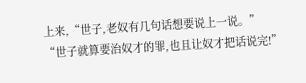上来,“世子,老奴有几句话想要说上一说。”
“世子就算要治奴才的罪,也且让奴才把话说完!”